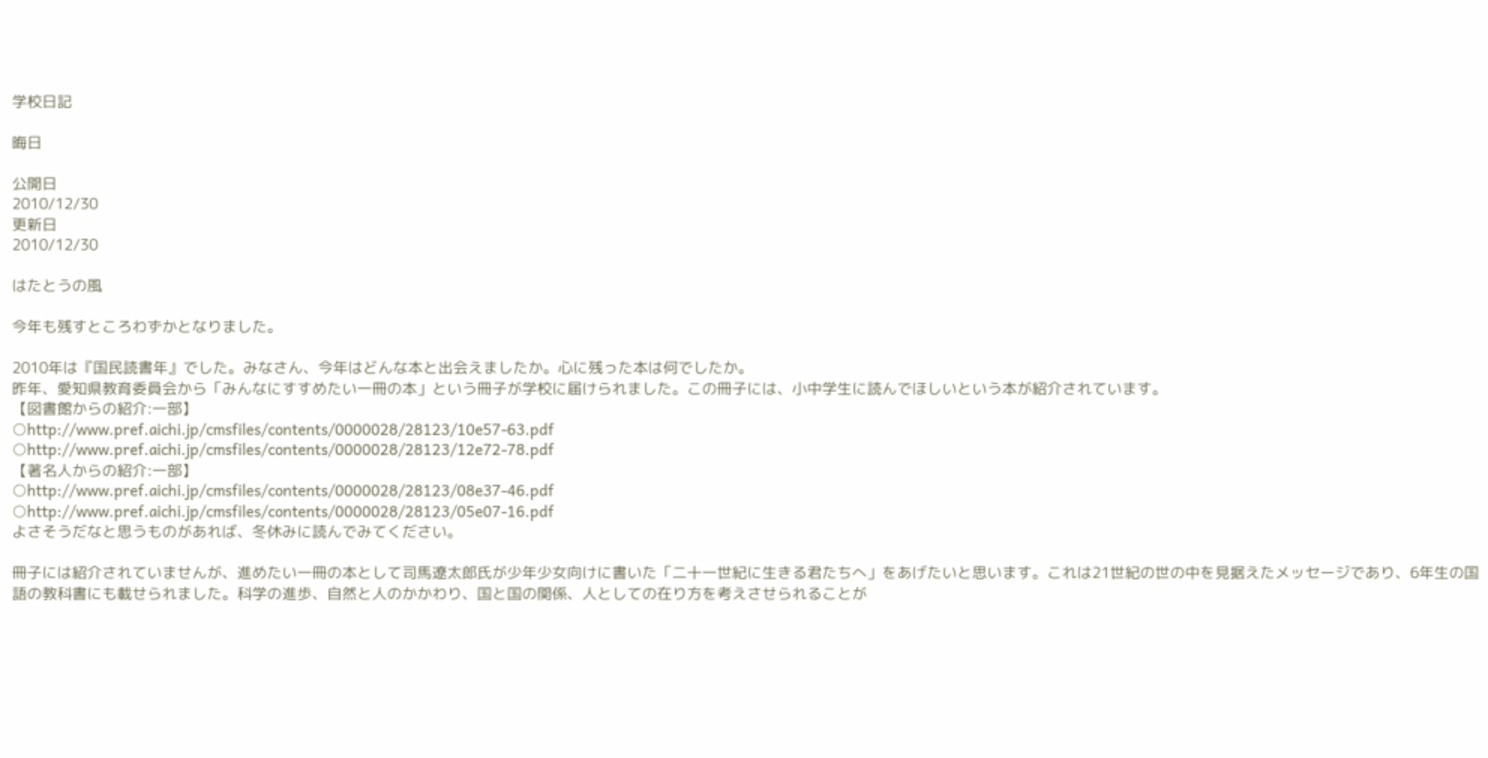学校日記

晦日

公開日
2010/12/30
更新日
2010/12/30

はたとうの風

今年も残すところわずかとなりました。

2010年は『国民読書年』でした。みなさん、今年はどんな本と出会えましたか。心に残った本は何でしたか。
昨年、愛知県教育委員会から「みんなにすすめたい一冊の本」という冊子が学校に届けられました。この冊子には、小中学生に読んでほしいという本が紹介されています。
【図書館からの紹介:一部】
○http://www.pref.aichi.jp/cmsfiles/contents/0000028/28123/10e57-63.pdf
○http://www.pref.aichi.jp/cmsfiles/contents/0000028/28123/12e72-78.pdf
【著名人からの紹介:一部】
○http://www.pref.aichi.jp/cmsfiles/contents/0000028/28123/08e37-46.pdf
○http://www.pref.aichi.jp/cmsfiles/contents/0000028/28123/05e07-16.pdf
よさそうだなと思うものがあれば、冬休みに読んでみてください。

冊子には紹介されていませんが、進めたい一冊の本として司馬遼太郎氏が少年少女向けに書いた「二十一世紀に生きる君たちへ」をあげたいと思います。これは21世紀の世の中を見据えたメッセージであり、6年生の国語の教科書にも載せられました。科学の進歩、自然と人のかかわり、国と国の関係、人としての在り方を考えさせられることが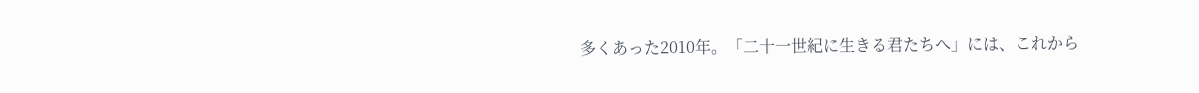多くあった2010年。「二十一世紀に生きる君たちへ」には、これから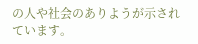の人や社会のありようが示されています。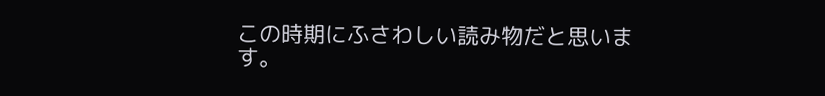この時期にふさわしい読み物だと思います。